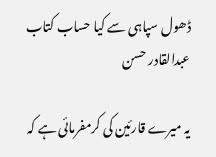ڈھول سپاہی سے کیا حساب کتاب
عبدالقادر حسن

یہ میرے قارئین کی کرمفرمائی ہے کہ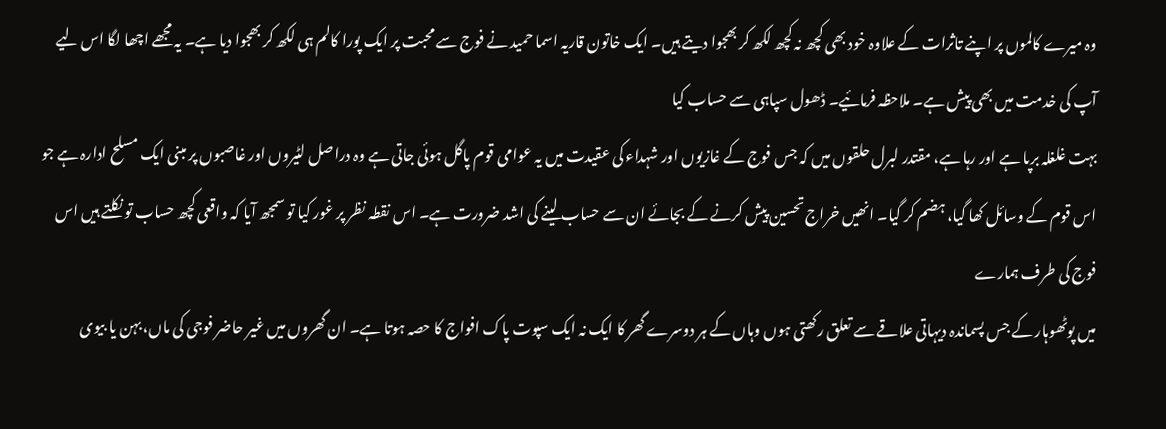وہ میرے کالموں پر اپنے تاثرات کے علاوہ خود بھی کچھ نہ کچھ لکھ کر بھجوا دیتے ہیں۔ ایک خاتون قاریہ اسما حمید نے فوج سے محبت پر ایک پورا کالم ہی لکھ کر بھجوا دیا ہے۔ یہ مجھے اچھا لگا اس لیے آپ کی خدمت میں بھی پیش ہے۔ ملاحظہ فرمائیے۔ ڈھول سپاہی سے حساب کیا
بہت غلغلہ برپا ہے اور رہا ہے، مقتدر لبرل حلقوں میں کہ جس فوج کے غازیوں اور شہداء کی عقیدت میں یہ عوامی قوم پاگل ہوئی جاتی ہے وہ دراصل لٹیروں اور غاصبوں پر مبنی ایک مسلح ادارہ ہے جو اس قوم کے وسائل کھا گیا، ہضم کر گیا۔ انھیں خراج تحسین پیش کرنے کے بجائے ان سے حساب لینے کی اشد ضرورت ہے۔ اس نقطہ نظر پر غور کیا تو سمجھ آیا کہ واقعی کچھ حساب تو نکلتے ہیں اس فوج کی طرف ہمارے
میں پوٹھوہار کے جس پسماندہ دیہاتی علاقے سے تعلق رکھتی ہوں وہاں کے ہر دوسرے گھر کا ایک نہ ایک سپوت پاک افواج کا حصہ ہوتا ہے۔ ان گھروں میں غیر حاضر فوجی کی ماں، بہن یا بیوی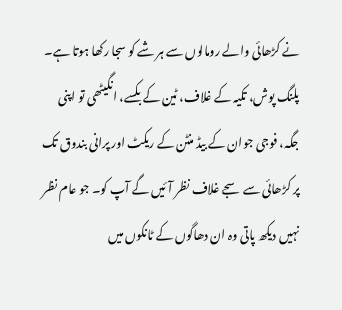نے کڑھائی والے رومالوں سے ہر شے کو سجا رکھا ہوتا ہے۔ پلنگ پوش، تکیہ کے غلاف، ٹین کے بکسے، انگیٹھی تو اپنی جگہ، فوجی جوان کے بیڈ منٹن کے ریکٹ اور پرانی بندوق تک پر کڑھائی سے سجے غلاف نظر آئیں گے آپ کو۔ جو عام نظر نہیں دیکھ پاتی وہ ان دھاگوں کے ٹانکوں میں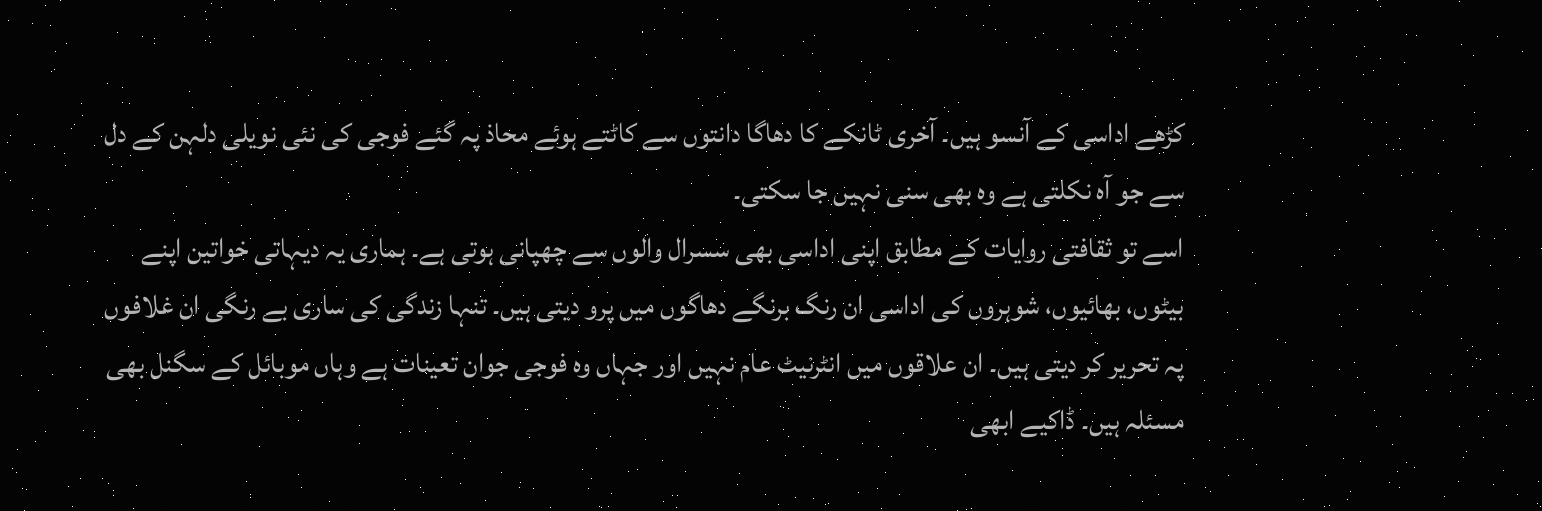کڑھے اداسی کے آنسو ہیں۔ آخری ٹانکے کا دھاگا دانتوں سے کاٹتے ہوئے محاذ پہ گئے فوجی کی نئی نویلی دلہن کے دل سے جو آہ نکلتی ہے وہ بھی سنی نہیں جا سکتی۔
اسے تو ثقافتی روایات کے مطابق اپنی اداسی بھی سسرال والوں سے چھپانی ہوتی ہے۔ ہماری یہ دیہاتی خواتین اپنے بیٹوں، بھائیوں، شوہروں کی اداسی ان رنگ برنگے دھاگوں میں پرو دیتی ہیں۔ تنہا زندگی کی ساری بے رنگی ان غلافوں پہ تحریر کر دیتی ہیں۔ ان علاقوں میں انٹرنیٹ عام نہیں اور جہاں وہ فوجی جوان تعینات ہے وہاں موبائل کے سگنل بھی مسئلہ ہیں۔ ڈاکیے ابھی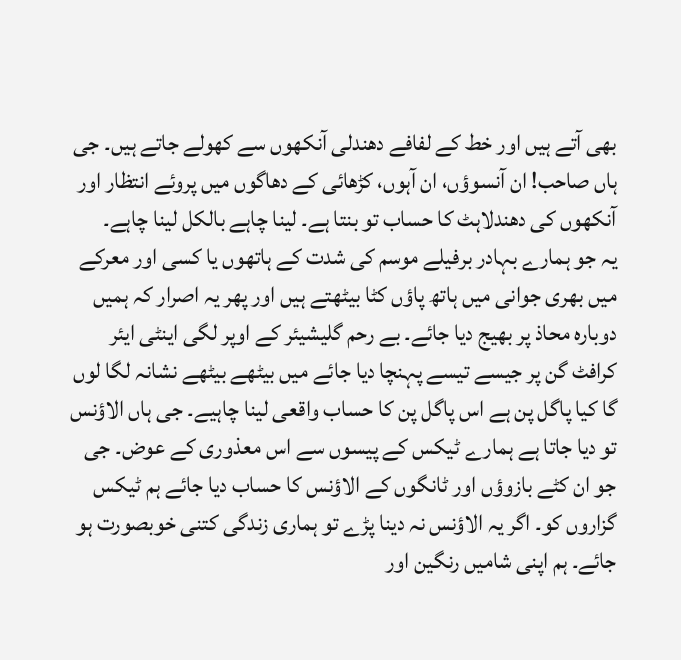بھی آتے ہیں اور خط کے لفافے دھندلی آنکھوں سے کھولے جاتے ہیں۔ جی ہاں صاحب! ان آنسوؤں، ان آہوں، کڑھائی کے دھاگوں میں پروئے انتظار اور آنکھوں کی دھندلاہٹ کا حساب تو بنتا ہے۔ لینا چاہے بالکل لینا چاہے۔
یہ جو ہمارے بہادر برفیلے موسم کی شدت کے ہاتھوں یا کسی اور معرکے میں بھری جوانی میں ہاتھ پاؤں کٹا بیٹھتے ہیں اور پھر یہ اصرار کہ ہمیں دوبارہ محاذ پر بھیج دیا جائے۔ بے رحم گلیشیئر کے اوپر لگی اینٹی ایئر کرافٹ گن پر جیسے تیسے پہنچا دیا جائے میں بیٹھے بیٹھے نشانہ لگا لوں گا کیا پاگل پن ہے اس پاگل پن کا حساب واقعی لینا چاہیے۔ جی ہاں الاؤنس تو دیا جاتا ہے ہمارے ٹیکس کے پیسوں سے اس معذوری کے عوض۔ جی جو ان کٹے بازوؤں اور ٹانگوں کے الاؤنس کا حساب دیا جائے ہم ٹیکس گزاروں کو۔ اگر یہ الاؤنس نہ دینا پڑے تو ہماری زندگی کتنی خوبصورت ہو جائے۔ ہم اپنی شامیں رنگین اور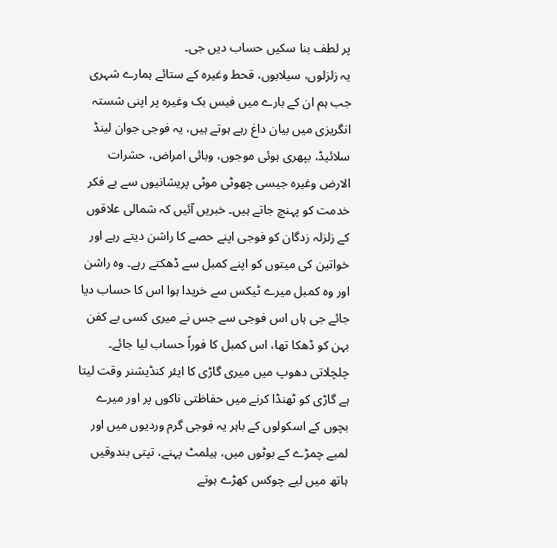پر لطف بنا سکیں حساب دیں جی۔
یہ زلزلوں، سیلابوں، قحط وغیرہ کے ستائے ہمارے شہری جب ہم ان کے بارے میں فیس بک وغیرہ پر اپنی شستہ انگریزی میں بیان داغ رہے ہوتے ہیں، یہ فوجی جوان لینڈ سلائیڈ، بپھری ہوئی موجوں، وبائی امراض، حشرات الارض وغیرہ جیسی چھوٹی موٹی پریشانیوں سے بے فکر خدمت کو پہنچ جاتے ہیں۔ خبریں آئیں کہ شمالی علاقوں کے زلزلہ زدگان کو فوجی اپنے حصے کا راشن دیتے رہے اور خواتین کی میتوں کو اپنے کمبل سے ڈھکتے رہے۔ وہ راشن اور وہ کمبل میرے ٹیکس سے خریدا ہوا اس کا حساب دیا جائے جی ہاں اس فوجی سے جس نے میری کسی بے کفن بہن کو ڈھکا تھا، اس کمبل کا فوراً حساب لیا جائے۔
چلچلاتی دھوپ میں میری گاڑی کا ایئر کنڈیشنر وقت لیتا ہے گاڑی کو ٹھنڈا کرنے میں حفاظتی ناکوں پر اور میرے بچوں کے اسکولوں کے باہر یہ فوجی گرم وردیوں میں اور لمبے چمڑے کے بوٹوں میں، ہیلمٹ پہنے، تپتی بندوقیں ہاتھ میں لیے چوکس کھڑے ہوتے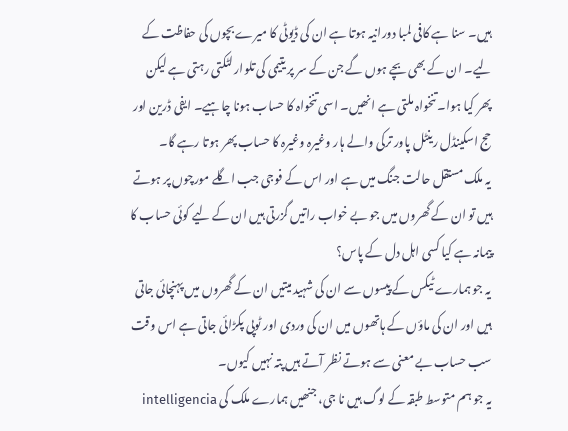ہیں۔ سنا ہے کافی لمبا دورانیہ ہوتا ہے ان کی ڈیوٹی کا میرے بچوں کی حفاظت کے لیے۔ ان کے بھی بچے ہوں گے جن کے سر پر یتیمی کی تلوار لٹکتی رہتی ہے لیکن پھر کیا ہوا۔ تنخواہ ملتی ہے انھیں۔ اسی تنخواہ کا حساب ہونا چاہیے۔ ایفی ڈرین اور حج اسکینڈل رینٹل پاور ترکی والے ہار وغیرہ وغیرہ کا حساب پھر ہوتا رہے گا۔
یہ ملک مستقل حالت جنگ میں ہے اور اس کے فوجی جب اگلے مورچوں پر ہوتے ہیں تو ان کے گھروں میں جو بے خواب راتیں گزرتی ہیں ان کے لیے کوئی حساب کا پیمانہ ہے کیا کسی اہل دل کے پاس؟
یہ جو ہمارے ٹیکس کے پیسوں سے ان کی شہید میتیں ان کے گھروں میں پہنچائی جاتی ہیں اور ان کی ماؤں کے ہاتھوں میں ان کی وردی اور ٹوپی پکڑائی جاتی ہے اس وقت سب حساب بے معنی سے ہوتے نظر آتے ہیں پتہ نہیں کیوں۔
یہ جو ہم متوسط طبقہ کے لوگ ہیں نا جی، جنھیں ہمارے ملک کی intelligencia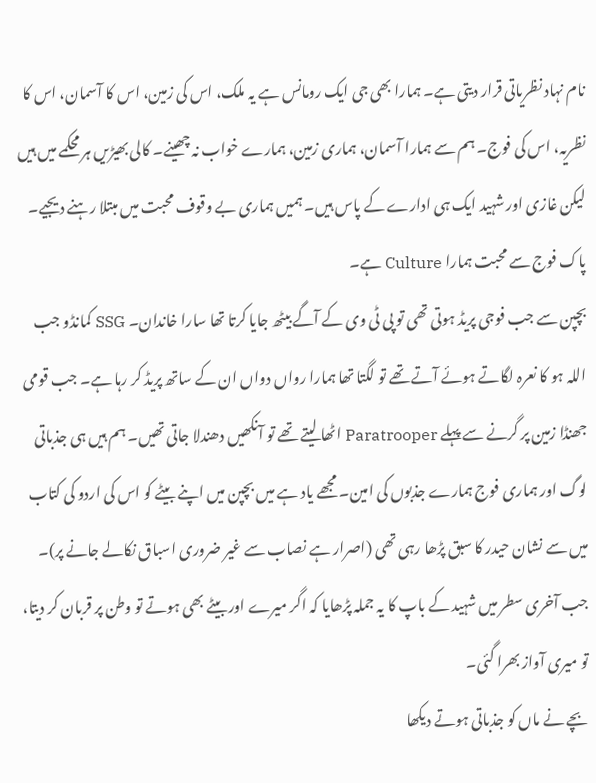نام نہاد نظریاتی قرار دیتی ہے۔ ہمارا بھی جی ایک رومانس ہے یہ ملک، اس کی زمین، اس کا آسمان، اس کا نظریہ، اس کی فوج۔ ہم سے ہمارا آسمان، ہماری زمین، ہمارے خواب نہ چھینے۔ کالی بھیڑیں ہر محکمے میں ہیں لیکن غازی اور شہید ایک ہی ادارے کے پاس ہیں۔ ہمیں ہماری بے وقوف محبت میں مبتلا رہنے دیجیے۔ پاک فوج سے محبت ہمارا Culture ہے۔
بچپن سے جب فوجی پریڈ ہوتی تھی تو پی ٹی وی کے آگے بیٹھ جایا کرتا تھا سارا خاندان۔ SSG کمانڈو جب اللہ ہو کا نعرہ لگاتے ہوئے آتے تھے تو لگتا تھا ہمارا رواں دواں ان کے ساتھ پریڈ کر رہا ہے۔ جب قومی جھنڈا زمین پر گرنے سے پہلے Paratrooper اٹھا لیتے تھے تو آنکھیں دھندلا جاتی تھیں۔ ہم ہیں ہی جذباتی لوگ اور ہماری فوج ہمارے جذبوں کی امین۔ مجھے یاد ہے میں بچپن میں اپنے بیٹے کو اس کی اردو کی کتاب میں سے نشان حیدر کا سبق پڑھا رہی تھی (اصرار ہے نصاب سے غیر ضروری اسباق نکالے جانے پر)۔ جب آخری سطر میں شہید کے باپ کا یہ جملہ پڑھایا کہ اگر میرے اور بیٹے بھی ہوتے تو وطن پر قربان کر دیتا، تو میری آواز بھرا گئی۔
بچے نے ماں کو جذباتی ہوتے دیکھا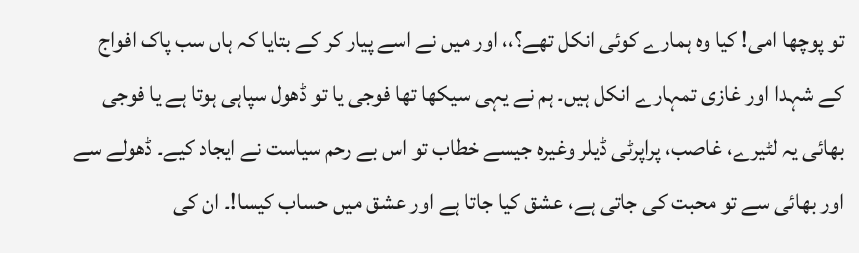تو پوچھا امی! کیا وہ ہمارے کوئی انکل تھے؟،، اور میں نے اسے پیار کر کے بتایا کہ ہاں سب پاک افواج کے شہدا اور غازی تمہارے انکل ہیں۔ ہم نے یہی سیکھا تھا فوجی یا تو ڈھول سپاہی ہوتا ہے یا فوجی بھائی یہ لٹیرے، غاصب، پراپرٹی ڈیلر وغیرہ جیسے خطاب تو اس بے رحم سیاست نے ایجاد کیے۔ ڈھولے سے اور بھائی سے تو محبت کی جاتی ہے، عشق کیا جاتا ہے اور عشق میں حساب کیسا!۔ ان کی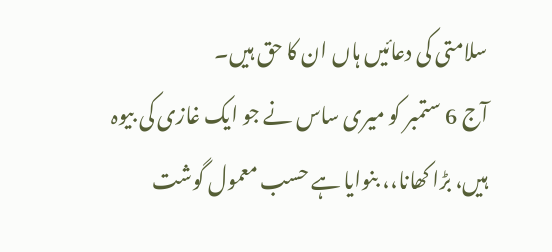سلامتی کی دعائیں ہاں ان کا حق ہیں۔
آج 6 ستمبر کو میری ساس نے جو ایک غازی کی بیوہ ہیں، بڑا کھانا،، بنوایا ہے حسب معمول گوشت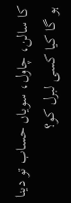کا سالن، چاول، سویاں حساب تو دینا ہو گا کیا کسی لبرل کو؟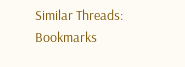Similar Threads:
Bookmarks